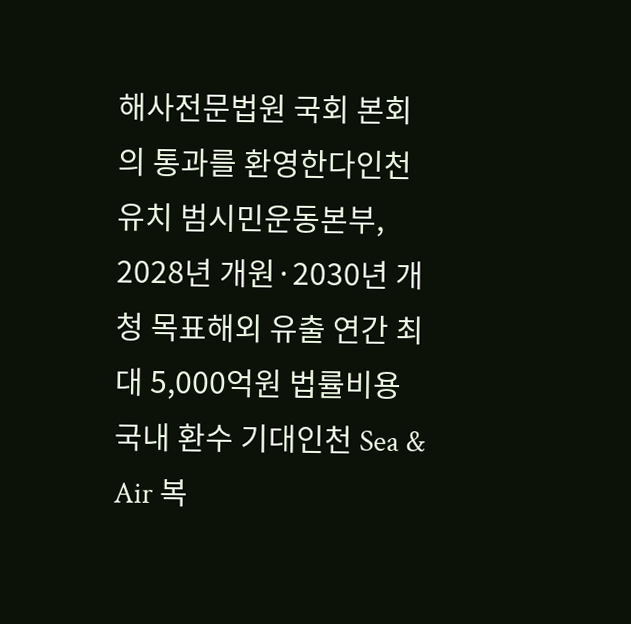해사전문법원 국회 본회의 통과를 환영한다인천유치 범시민운동본부, 2028년 개원·2030년 개청 목표해외 유출 연간 최대 5,000억원 법률비용 국내 환수 기대인천 Sea & Air 복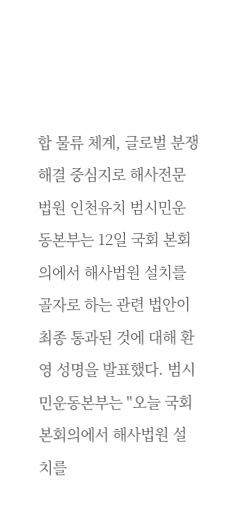합 물류 체계, 글로벌 분쟁 해결 중심지로 해사전문법원 인천유치 범시민운동본부는 12일 국회 본회의에서 해사법원 설치를 골자로 하는 관련 법안이 최종 통과된 것에 대해 환영 성명을 발표했다. 범시민운동본부는 "오늘 국회 본회의에서 해사법원 설치를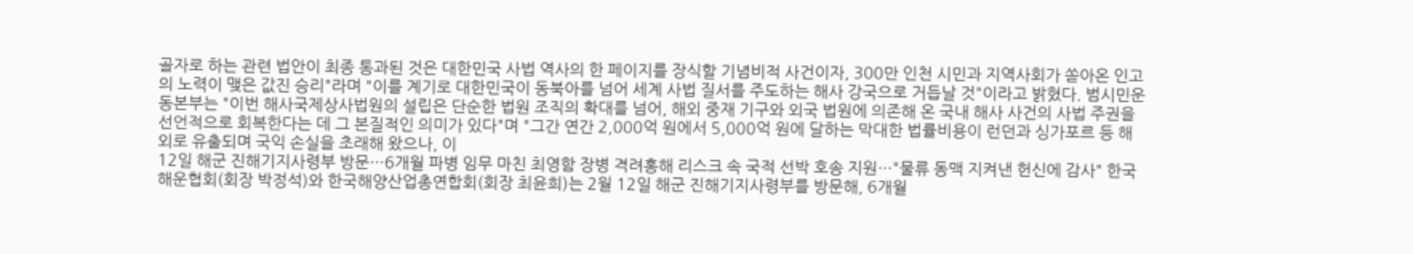골자로 하는 관련 법안이 최종 통과된 것은 대한민국 사법 역사의 한 페이지를 장식할 기념비적 사건이자, 300만 인천 시민과 지역사회가 쏟아온 인고의 노력이 맺은 값진 승리"라며 "이를 계기로 대한민국이 동북아를 넘어 세계 사법 질서를 주도하는 해사 강국으로 거듭날 것"이라고 밝혔다. 범시민운동본부는 "이번 해사국제상사법원의 설립은 단순한 법원 조직의 확대를 넘어, 해외 중재 기구와 외국 법원에 의존해 온 국내 해사 사건의 사법 주권을 선언적으로 회복한다는 데 그 본질적인 의미가 있다"며 "그간 연간 2,000억 원에서 5,000억 원에 달하는 막대한 법률비용이 런던과 싱가포르 등 해외로 유출되며 국익 손실을 초래해 왔으나, 이
12일 해군 진해기지사령부 방문…6개월 파병 임무 마친 최영함 장병 격려홍해 리스크 속 국적 선박 호송 지원…"물류 동맥 지켜낸 헌신에 감사" 한국해운협회(회장 박정석)와 한국해양산업총연합회(회장 최윤희)는 2월 12일 해군 진해기지사령부를 방문해, 6개월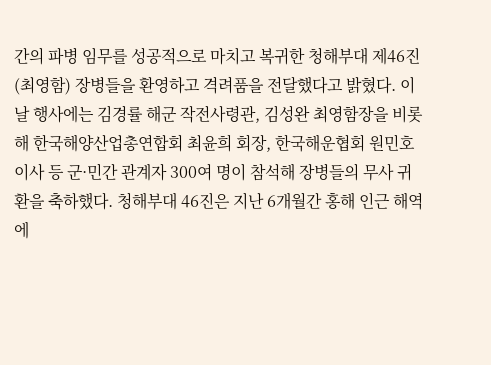간의 파병 임무를 성공적으로 마치고 복귀한 청해부대 제46진(최영함) 장병들을 환영하고 격려품을 전달했다고 밝혔다. 이날 행사에는 김경률 해군 작전사령관, 김성완 최영함장을 비롯해 한국해양산업총연합회 최윤희 회장, 한국해운협회 원민호 이사 등 군·민간 관계자 300여 명이 참석해 장병들의 무사 귀환을 축하했다. 청해부대 46진은 지난 6개월간 홍해 인근 해역에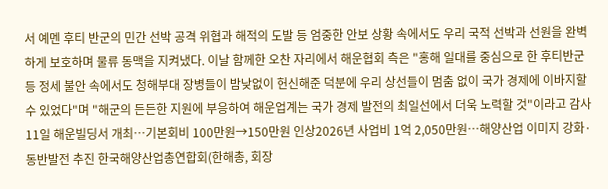서 예멘 후티 반군의 민간 선박 공격 위협과 해적의 도발 등 엄중한 안보 상황 속에서도 우리 국적 선박과 선원을 완벽하게 보호하며 물류 동맥을 지켜냈다. 이날 함께한 오찬 자리에서 해운협회 측은 "홍해 일대를 중심으로 한 후티반군 등 정세 불안 속에서도 청해부대 장병들이 밤낮없이 헌신해준 덕분에 우리 상선들이 멈춤 없이 국가 경제에 이바지할 수 있었다"며 "해군의 든든한 지원에 부응하여 해운업계는 국가 경제 발전의 최일선에서 더욱 노력할 것"이라고 감사
11일 해운빌딩서 개최…기본회비 100만원→150만원 인상2026년 사업비 1억 2,050만원…해양산업 이미지 강화·동반발전 추진 한국해양산업총연합회(한해총, 회장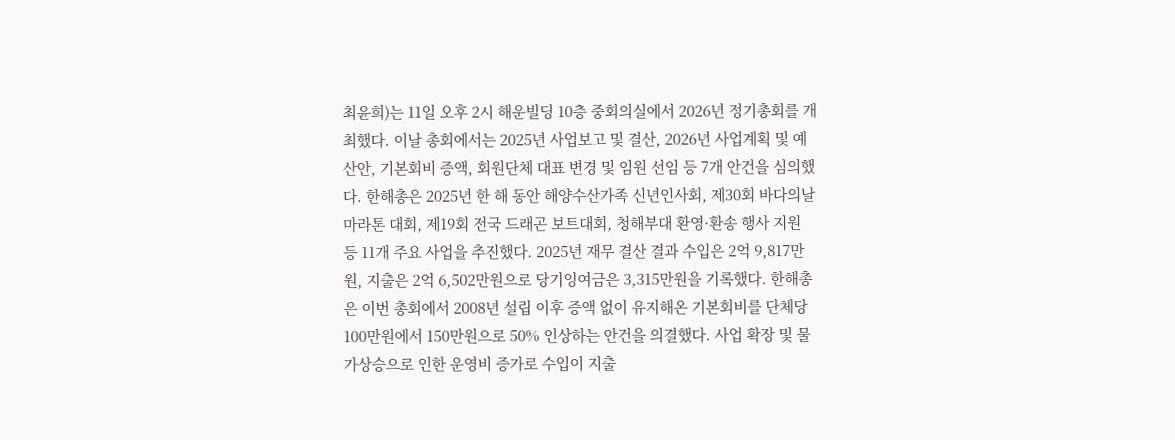최윤희)는 11일 오후 2시 해운빌딩 10층 중회의실에서 2026년 정기총회를 개최했다. 이날 총회에서는 2025년 사업보고 및 결산, 2026년 사업계획 및 예산안, 기본회비 증액, 회원단체 대표 변경 및 임원 선임 등 7개 안건을 심의했다. 한해총은 2025년 한 해 동안 해양수산가족 신년인사회, 제30회 바다의날 마라톤 대회, 제19회 전국 드래곤 보트대회, 청해부대 환영·환송 행사 지원 등 11개 주요 사업을 추진했다. 2025년 재무 결산 결과 수입은 2억 9,817만원, 지출은 2억 6,502만원으로 당기잉여금은 3,315만원을 기록했다. 한해총은 이번 총회에서 2008년 설립 이후 증액 없이 유지해온 기본회비를 단체당 100만원에서 150만원으로 50% 인상하는 안건을 의결했다. 사업 확장 및 물가상승으로 인한 운영비 증가로 수입이 지출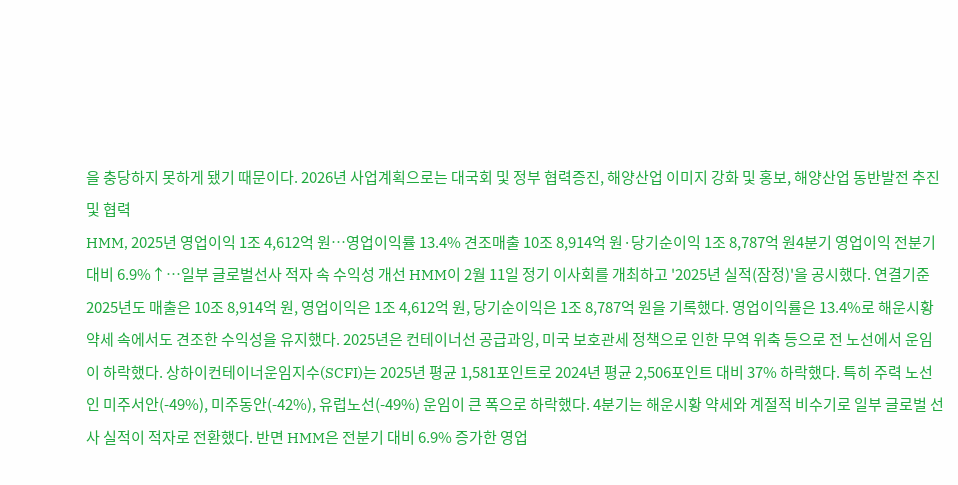을 충당하지 못하게 됐기 때문이다. 2026년 사업계획으로는 대국회 및 정부 협력증진, 해양산업 이미지 강화 및 홍보, 해양산업 동반발전 추진 및 협력
HMM, 2025년 영업이익 1조 4,612억 원…영업이익률 13.4% 견조매출 10조 8,914억 원·당기순이익 1조 8,787억 원4분기 영업이익 전분기 대비 6.9%↑…일부 글로벌선사 적자 속 수익성 개선 HMM이 2월 11일 정기 이사회를 개최하고 '2025년 실적(잠정)'을 공시했다. 연결기준 2025년도 매출은 10조 8,914억 원, 영업이익은 1조 4,612억 원, 당기순이익은 1조 8,787억 원을 기록했다. 영업이익률은 13.4%로 해운시황 약세 속에서도 견조한 수익성을 유지했다. 2025년은 컨테이너선 공급과잉, 미국 보호관세 정책으로 인한 무역 위축 등으로 전 노선에서 운임이 하락했다. 상하이컨테이너운임지수(SCFI)는 2025년 평균 1,581포인트로 2024년 평균 2,506포인트 대비 37% 하락했다. 특히 주력 노선인 미주서안(-49%), 미주동안(-42%), 유럽노선(-49%) 운임이 큰 폭으로 하락했다. 4분기는 해운시황 약세와 계절적 비수기로 일부 글로벌 선사 실적이 적자로 전환했다. 반면 HMM은 전분기 대비 6.9% 증가한 영업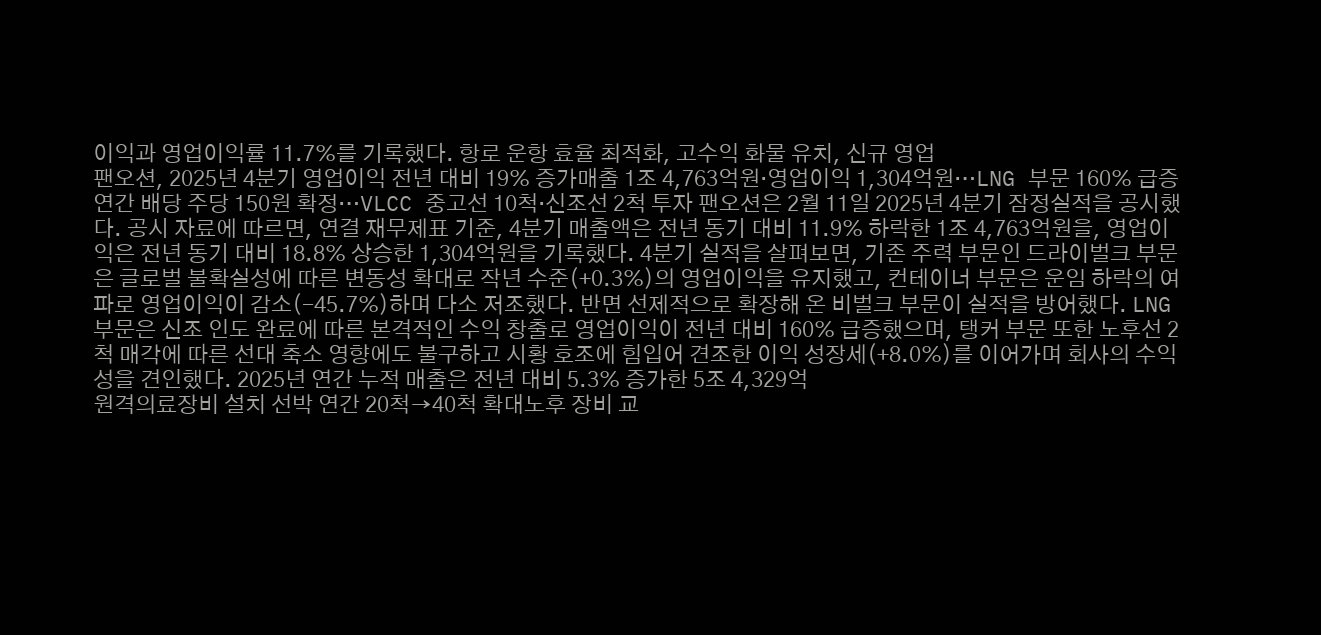이익과 영업이익률 11.7%를 기록했다. 항로 운항 효율 최적화, 고수익 화물 유치, 신규 영업
팬오션, 2025년 4분기 영업이익 전년 대비 19% 증가매출 1조 4,763억원·영업이익 1,304억원…LNG 부문 160% 급증연간 배당 주당 150원 확정…VLCC 중고선 10척·신조선 2척 투자 팬오션은 2월 11일 2025년 4분기 잠정실적을 공시했다. 공시 자료에 따르면, 연결 재무제표 기준, 4분기 매출액은 전년 동기 대비 11.9% 하락한 1조 4,763억원을, 영업이익은 전년 동기 대비 18.8% 상승한 1,304억원을 기록했다. 4분기 실적을 살펴보면, 기존 주력 부문인 드라이벌크 부문은 글로벌 불확실성에 따른 변동성 확대로 작년 수준(+0.3%)의 영업이익을 유지했고, 컨테이너 부문은 운임 하락의 여파로 영업이익이 감소(-45.7%)하며 다소 저조했다. 반면 선제적으로 확장해 온 비벌크 부문이 실적을 방어했다. LNG 부문은 신조 인도 완료에 따른 본격적인 수익 창출로 영업이익이 전년 대비 160% 급증했으며, 탱커 부문 또한 노후선 2척 매각에 따른 선대 축소 영향에도 불구하고 시황 호조에 힘입어 견조한 이익 성장세(+8.0%)를 이어가며 회사의 수익성을 견인했다. 2025년 연간 누적 매출은 전년 대비 5.3% 증가한 5조 4,329억
원격의료장비 설치 선박 연간 20척→40척 확대노후 장비 교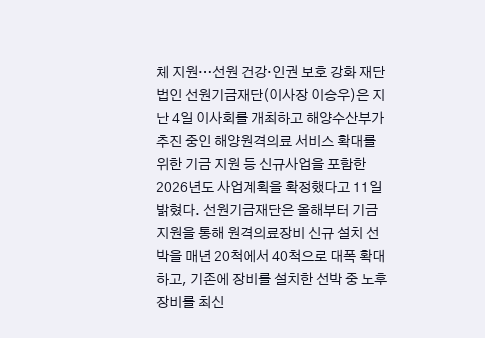체 지원…선원 건강·인권 보호 강화 재단법인 선원기금재단(이사장 이승우)은 지난 4일 이사회를 개최하고 해양수산부가 추진 중인 해양원격의료 서비스 확대를 위한 기금 지원 등 신규사업을 포함한 2026년도 사업계획을 확정했다고 11일 밝혔다. 선원기금재단은 올해부터 기금 지원을 통해 원격의료장비 신규 설치 선박을 매년 20척에서 40척으로 대폭 확대하고, 기존에 장비를 설치한 선박 중 노후 장비를 최신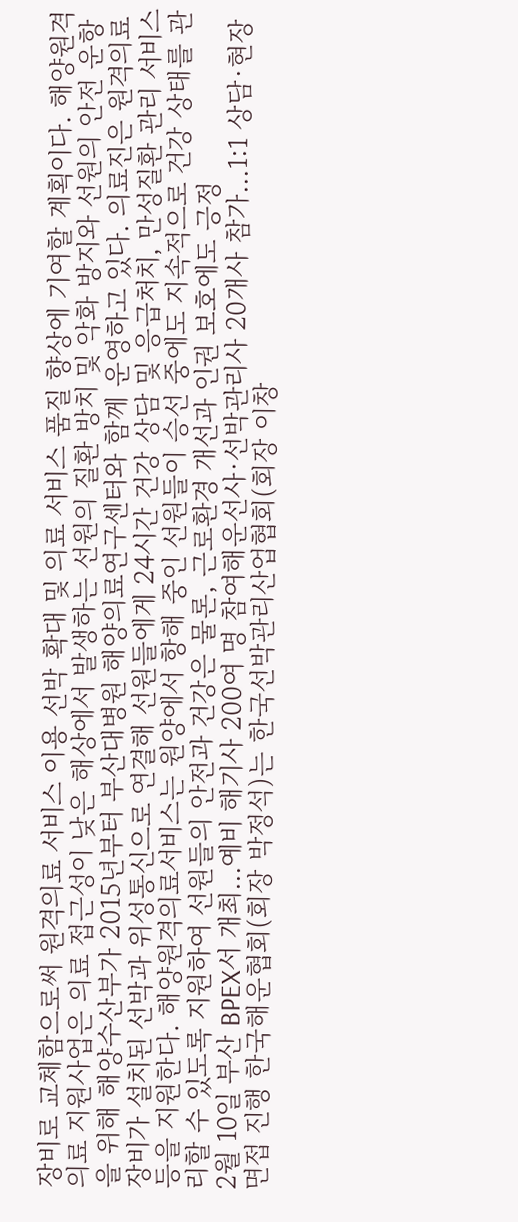장비로 교체함으로써 원격의료 서비스 이용 선박 확대 및 의료 서비스 품질 향상에 기여할 계획이다. 해양원격의료 지원사업은 의료 접근성이 낮은 해상에서 발생하는 선원의 질환 방치 및 악화 방지와 선원의 안전 운항을 위해 해양수산부가 2015년부터 부산대병원 해양의료연구센터와 함께 운영하고 있다. 의료진은 원격의료장비가 설치된 선박과 위성통신으로 연결해 선원들에게 24시간 건강 상담 및 응급처치, 만성질환 관리 서비스 등을 지원한다. 해양원격의료서비스는 원양에서 항해 중인 선원들이 승선 중에도 지속적으로 건강 상태를 관리할 수 있도록 지원하여 선원들의 안전과 건강은 물론, 근로환경 개선과 인권 보호에도 긍정
2월 10일 부산 BPEX서 개최…예비 해기사 200여 명 참여해운선사·선박관리사 20개사 참가…1:1 상담·현장 면접 진행 한국해운협회(회장 박정석)는 한국선박관리산업협회(회장 이창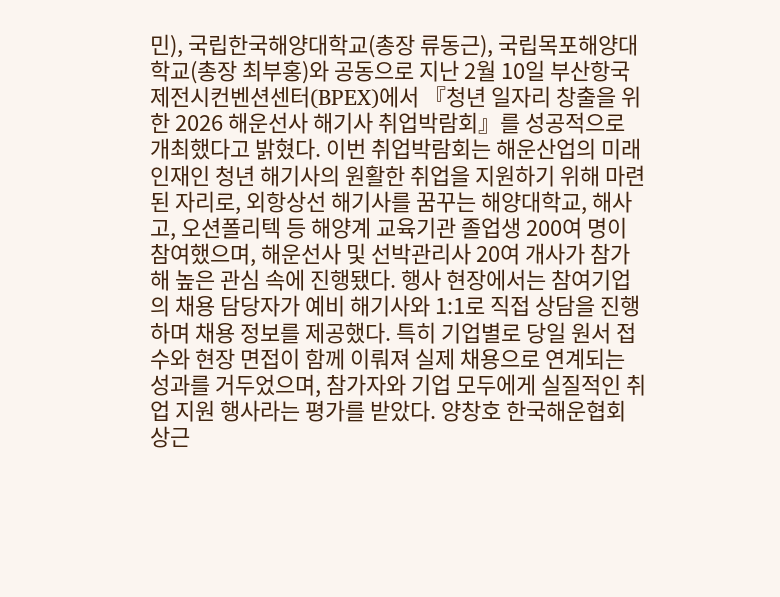민), 국립한국해양대학교(총장 류동근), 국립목포해양대학교(총장 최부홍)와 공동으로 지난 2월 10일 부산항국제전시컨벤션센터(BPEX)에서 『청년 일자리 창출을 위한 2026 해운선사 해기사 취업박람회』를 성공적으로 개최했다고 밝혔다. 이번 취업박람회는 해운산업의 미래 인재인 청년 해기사의 원활한 취업을 지원하기 위해 마련된 자리로, 외항상선 해기사를 꿈꾸는 해양대학교, 해사고, 오션폴리텍 등 해양계 교육기관 졸업생 200여 명이 참여했으며, 해운선사 및 선박관리사 20여 개사가 참가해 높은 관심 속에 진행됐다. 행사 현장에서는 참여기업의 채용 담당자가 예비 해기사와 1:1로 직접 상담을 진행하며 채용 정보를 제공했다. 특히 기업별로 당일 원서 접수와 현장 면접이 함께 이뤄져 실제 채용으로 연계되는 성과를 거두었으며, 참가자와 기업 모두에게 실질적인 취업 지원 행사라는 평가를 받았다. 양창호 한국해운협회 상근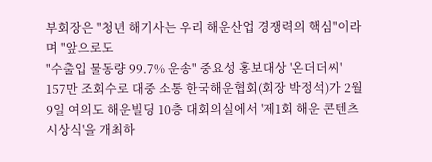부회장은 "청년 해기사는 우리 해운산업 경쟁력의 핵심"이라며 "앞으로도
"수출입 물동량 99.7% 운송" 중요성 홍보대상 '온더더씨' 157만 조회수로 대중 소통 한국해운협회(회장 박정석)가 2월 9일 여의도 해운빌딩 10층 대회의실에서 '제1회 해운 콘텐츠 시상식'을 개최하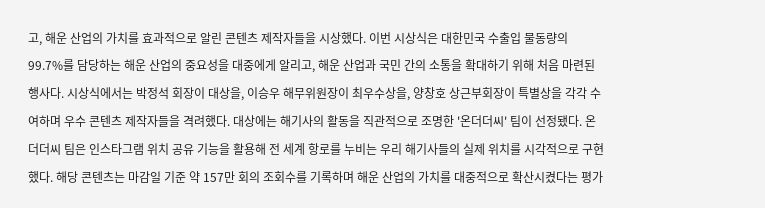고, 해운 산업의 가치를 효과적으로 알린 콘텐츠 제작자들을 시상했다. 이번 시상식은 대한민국 수출입 물동량의 99.7%를 담당하는 해운 산업의 중요성을 대중에게 알리고, 해운 산업과 국민 간의 소통을 확대하기 위해 처음 마련된 행사다. 시상식에서는 박정석 회장이 대상을, 이승우 해무위원장이 최우수상을, 양창호 상근부회장이 특별상을 각각 수여하며 우수 콘텐츠 제작자들을 격려했다. 대상에는 해기사의 활동을 직관적으로 조명한 '온더더씨' 팀이 선정됐다. 온더더씨 팀은 인스타그램 위치 공유 기능을 활용해 전 세계 항로를 누비는 우리 해기사들의 실제 위치를 시각적으로 구현했다. 해당 콘텐츠는 마감일 기준 약 157만 회의 조회수를 기록하며 해운 산업의 가치를 대중적으로 확산시켰다는 평가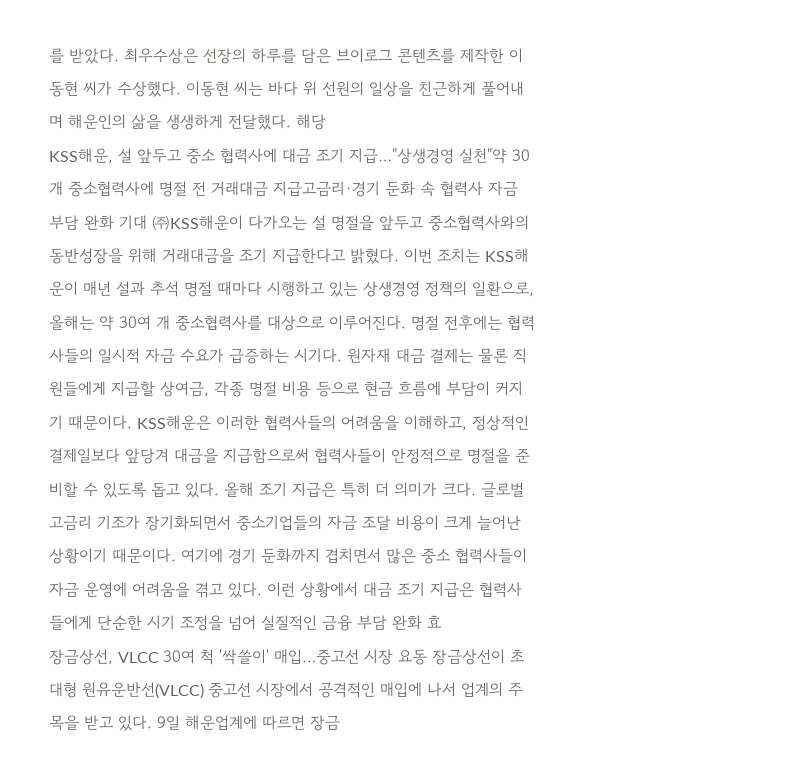를 받았다. 최우수상은 선장의 하루를 담은 브이로그 콘텐츠를 제작한 이동현 씨가 수상했다. 이동현 씨는 바다 위 선원의 일상을 친근하게 풀어내며 해운인의 삶을 생생하게 전달했다. 해당
KSS해운, 설 앞두고 중소 협력사에 대금 조기 지급…"상생경영 실천"약 30개 중소협력사에 명절 전 거래대금 지급고금리·경기 둔화 속 협력사 자금 부담 완화 기대 ㈜KSS해운이 다가오는 설 명절을 앞두고 중소협력사와의 동반성장을 위해 거래대금을 조기 지급한다고 밝혔다. 이번 조치는 KSS해운이 매년 설과 추석 명절 때마다 시행하고 있는 상생경영 정책의 일환으로, 올해는 약 30여 개 중소협력사를 대상으로 이루어진다. 명절 전후에는 협력사들의 일시적 자금 수요가 급증하는 시기다. 원자재 대금 결제는 물론 직원들에게 지급할 상여금, 각종 명절 비용 등으로 현금 흐름에 부담이 커지기 때문이다. KSS해운은 이러한 협력사들의 어려움을 이해하고, 정상적인 결제일보다 앞당겨 대금을 지급함으로써 협력사들이 안정적으로 명절을 준비할 수 있도록 돕고 있다. 올해 조기 지급은 특히 더 의미가 크다. 글로벌 고금리 기조가 장기화되면서 중소기업들의 자금 조달 비용이 크게 늘어난 상황이기 때문이다. 여기에 경기 둔화까지 겹치면서 많은 중소 협력사들이 자금 운영에 어려움을 겪고 있다. 이런 상황에서 대금 조기 지급은 협력사들에게 단순한 시기 조정을 넘어 실질적인 금융 부담 완화 효
장금상선, VLCC 30여 척 '싹쓸이' 매입…중고선 시장 요동 장금상선이 초대형 원유운반선(VLCC) 중고선 시장에서 공격적인 매입에 나서 업계의 주목을 받고 있다. 9일 해운업계에 따르면 장금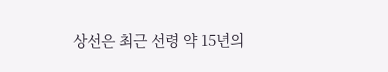상선은 최근 선령 약 15년의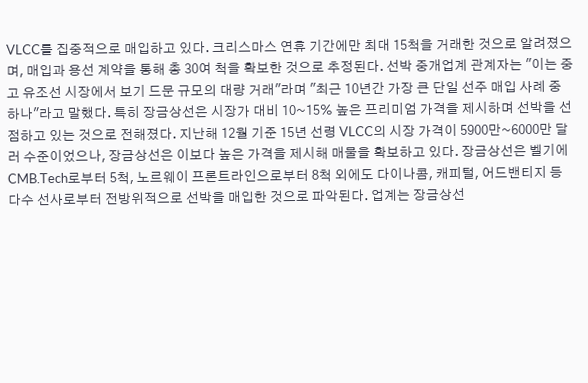VLCC를 집중적으로 매입하고 있다. 크리스마스 연휴 기간에만 최대 15척을 거래한 것으로 알려졌으며, 매입과 용선 계약을 통해 총 30여 척을 확보한 것으로 추정된다. 선박 중개업계 관계자는 "이는 중고 유조선 시장에서 보기 드문 규모의 대량 거래"라며 "최근 10년간 가장 큰 단일 선주 매입 사례 중 하나"라고 말했다. 특히 장금상선은 시장가 대비 10~15% 높은 프리미엄 가격을 제시하며 선박을 선점하고 있는 것으로 전해졌다. 지난해 12월 기준 15년 선령 VLCC의 시장 가격이 5900만~6000만 달러 수준이었으나, 장금상선은 이보다 높은 가격을 제시해 매물을 확보하고 있다. 장금상선은 벨기에 CMB.Tech로부터 5척, 노르웨이 프론트라인으로부터 8척 외에도 다이나콤, 캐피털, 어드밴티지 등 다수 선사로부터 전방위적으로 선박을 매입한 것으로 파악된다. 업계는 장금상선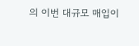의 이번 대규모 매입이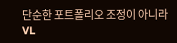단순한 포트폴리오 조정이 아니라 VL